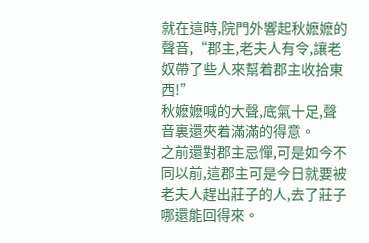就在這時,院門外響起秋嬷嬷的聲音,“郡主,老夫人有令,讓老奴帶了些人來幫着郡主收拾東西!”
秋嬷嬷喊的大聲,底氣十足,聲音裏還夾着滿滿的得意。
之前還對郡主忌憚,可是如今不同以前,這郡主可是今日就要被老夫人趕出莊子的人,去了莊子哪還能回得來。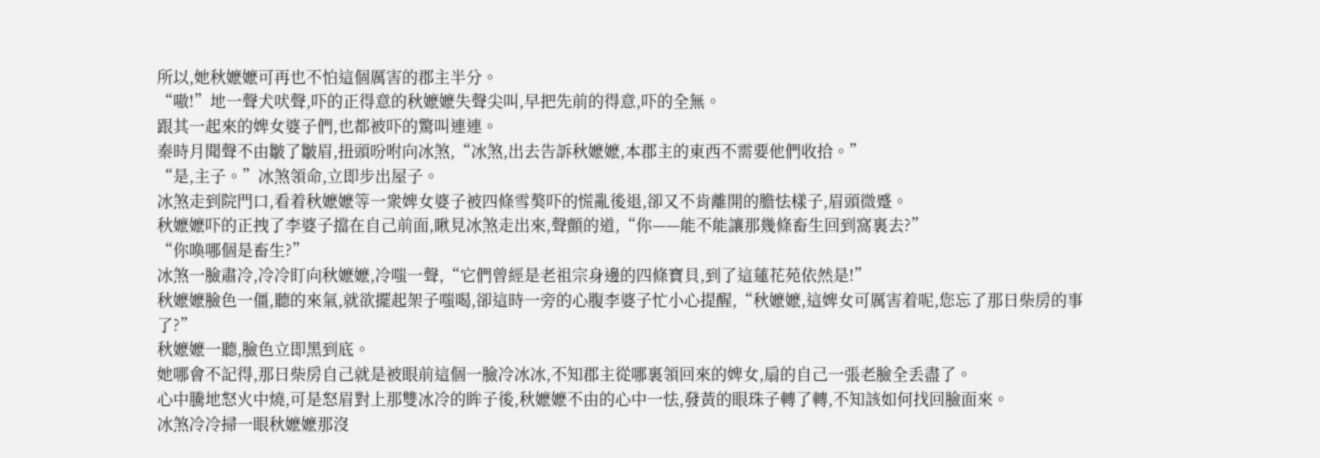所以,她秋嬷嬷可再也不怕這個厲害的郡主半分。
“嗷!”地一聲犬吠聲,吓的正得意的秋嬷嬷失聲尖叫,早把先前的得意,吓的全無。
跟其一起來的婢女婆子們,也都被吓的驚叫連連。
秦時月聞聲不由皺了皺眉,扭頭吩咐向冰煞,“冰煞,出去告訴秋嬷嬷,本郡主的東西不需要他們收拾。”
“是,主子。”冰煞領命,立即步出屋子。
冰煞走到院門口,看着秋嬷嬷等一衆婢女婆子被四條雪獒吓的慌亂後退,卻又不肯離開的膽怯樣子,眉頭微蹙。
秋嬷嬷吓的正拽了李婆子擋在自己前面,瞅見冰煞走出來,聲顫的道,“你——能不能讓那幾條畜生回到窩裏去?”
“你喚哪個是畜生?”
冰煞一臉肅冷,冷冷盯向秋嬷嬷,冷嗤一聲,“它們曾經是老祖宗身邊的四條寶貝,到了這蓮花苑依然是!”
秋嬷嬷臉色一僵,聽的來氣,就欲擺起架子嗤喝,卻這時一旁的心腹李婆子忙小心提醒,“秋嬷嬷,這婢女可厲害着呢,您忘了那日柴房的事了?”
秋嬷嬷一聽,臉色立即黑到底。
她哪會不記得,那日柴房自己就是被眼前這個一臉冷冰冰,不知郡主從哪裏領回來的婢女,扇的自己一張老臉全丢盡了。
心中騰地怒火中燒,可是怒眉對上那雙冰冷的眸子後,秋嬷嬷不由的心中一怯,發黃的眼珠子轉了轉,不知該如何找回臉面來。
冰煞冷冷掃一眼秋嬷嬷那沒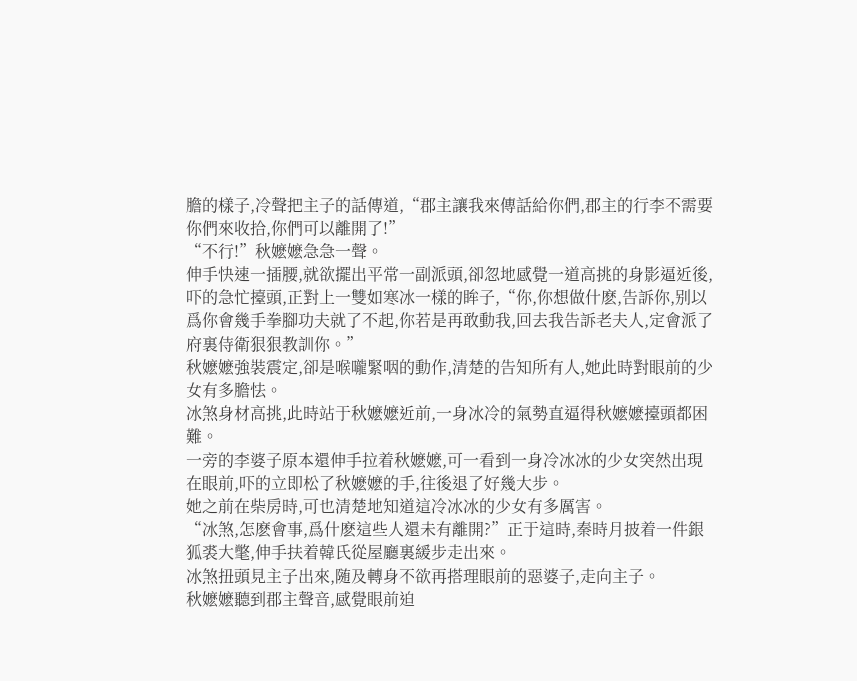膽的樣子,冷聲把主子的話傳道,“郡主讓我來傳話給你們,郡主的行李不需要你們來收拾,你們可以離開了!”
“不行!”秋嬷嬷急急一聲。
伸手快速一插腰,就欲擺出平常一副派頭,卻忽地感覺一道高挑的身影逼近後,吓的急忙擡頭,正對上一雙如寒冰一樣的眸子,“你,你想做什麽,告訴你,别以爲你會幾手拳腳功夫就了不起,你若是再敢動我,回去我告訴老夫人,定會派了府裏侍衛狠狠教訓你。”
秋嬷嬷強裝震定,卻是喉嚨緊咽的動作,清楚的告知所有人,她此時對眼前的少女有多膽怯。
冰煞身材高挑,此時站于秋嬷嬷近前,一身冰冷的氣勢直逼得秋嬷嬷擡頭都困難。
一旁的李婆子原本還伸手拉着秋嬷嬷,可一看到一身冷冰冰的少女突然出現在眼前,吓的立即松了秋嬷嬷的手,往後退了好幾大步。
她之前在柴房時,可也清楚地知道這冷冰冰的少女有多厲害。
“冰煞,怎麽會事,爲什麽這些人還未有離開?”正于這時,秦時月披着一件銀狐裘大氅,伸手扶着韓氏從屋廳裏緩步走出來。
冰煞扭頭見主子出來,随及轉身不欲再搭理眼前的惡婆子,走向主子。
秋嬷嬷聽到郡主聲音,感覺眼前迫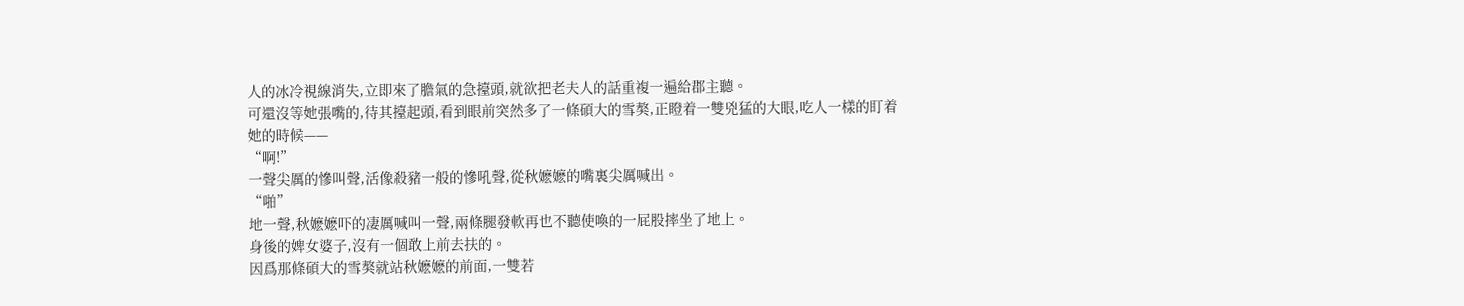人的冰冷視線消失,立即來了膽氣的急擡頭,就欲把老夫人的話重複一遍給郡主聽。
可還沒等她張嘴的,待其擡起頭,看到眼前突然多了一條碩大的雪獒,正瞪着一雙兇猛的大眼,吃人一樣的盯着她的時候——
“啊!”
一聲尖厲的慘叫聲,活像殺豬一般的慘吼聲,從秋嬷嬷的嘴裏尖厲喊出。
“啪”
地一聲,秋嬷嬷吓的凄厲喊叫一聲,兩條腿發軟再也不聽使喚的一屁股摔坐了地上。
身後的婢女婆子,沒有一個敢上前去扶的。
因爲那條碩大的雪獒就站秋嬷嬷的前面,一雙若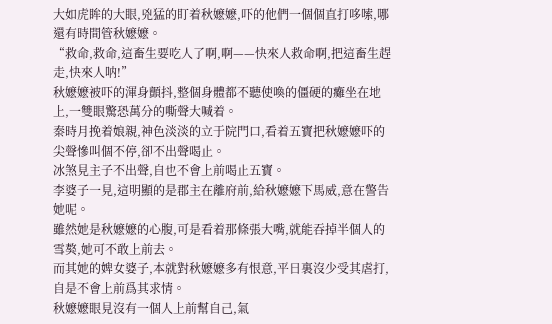大如虎眸的大眼,兇猛的盯着秋嬷嬷,吓的他們一個個直打哆嗦,哪還有時間管秋嬷嬷。
“救命,救命,這畜生要吃人了啊,啊——快來人救命啊,把這畜生趕走,快來人呐!”
秋嬷嬷被吓的渾身顫抖,整個身體都不聽使喚的僵硬的癱坐在地上,一雙眼驚恐萬分的嘶聲大喊着。
秦時月挽着娘親,神色淡淡的立于院門口,看着五寶把秋嬷嬷吓的尖聲慘叫個不停,卻不出聲喝止。
冰煞見主子不出聲,自也不會上前喝止五寶。
李婆子一見,這明顯的是郡主在離府前,給秋嬷嬷下馬威,意在警告她呢。
雖然她是秋嬷嬷的心腹,可是看着那條張大嘴,就能吞掉半個人的雪獒,她可不敢上前去。
而其她的婢女婆子,本就對秋嬷嬷多有恨意,平日裏沒少受其虐打,自是不會上前爲其求情。
秋嬷嬷眼見沒有一個人上前幫自己,氣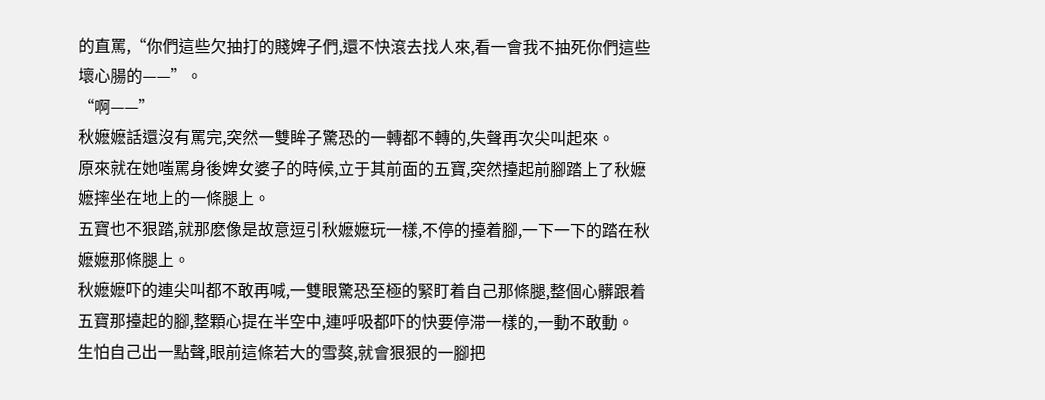的直罵,“你們這些欠抽打的賤婢子們,還不快滾去找人來,看一會我不抽死你們這些壞心腸的——”。
“啊——”
秋嬷嬷話還沒有罵完,突然一雙眸子驚恐的一轉都不轉的,失聲再次尖叫起來。
原來就在她嗤罵身後婢女婆子的時候,立于其前面的五寶,突然擡起前腳踏上了秋嬷嬷摔坐在地上的一條腿上。
五寶也不狠踏,就那麽像是故意逗引秋嬷嬷玩一樣,不停的擡着腳,一下一下的踏在秋嬷嬷那條腿上。
秋嬷嬷吓的連尖叫都不敢再喊,一雙眼驚恐至極的緊盯着自己那條腿,整個心髒跟着五寶那擡起的腳,整顆心提在半空中,連呼吸都吓的快要停滞一樣的,一動不敢動。
生怕自己出一點聲,眼前這條若大的雪獒,就會狠狠的一腳把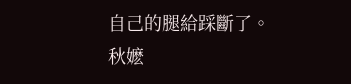自己的腿給踩斷了。
秋嬷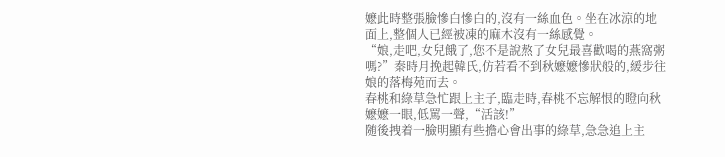嬷此時整張臉慘白慘白的,沒有一絲血色。坐在冰涼的地面上,整個人已經被凍的麻木沒有一絲感覺。
“娘,走吧,女兒餓了,您不是說熬了女兒最喜歡喝的燕窩粥嗎?”秦時月挽起韓氏,仿若看不到秋嬷嬷慘狀般的,緩步往娘的落梅苑而去。
春桃和綠草急忙跟上主子,臨走時,春桃不忘解恨的瞪向秋嬷嬷一眼,低罵一聲,“活該!”
随後拽着一臉明顯有些擔心會出事的綠草,急急追上主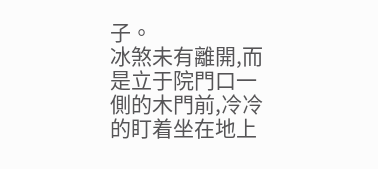子。
冰煞未有離開,而是立于院門口一側的木門前,冷冷的盯着坐在地上